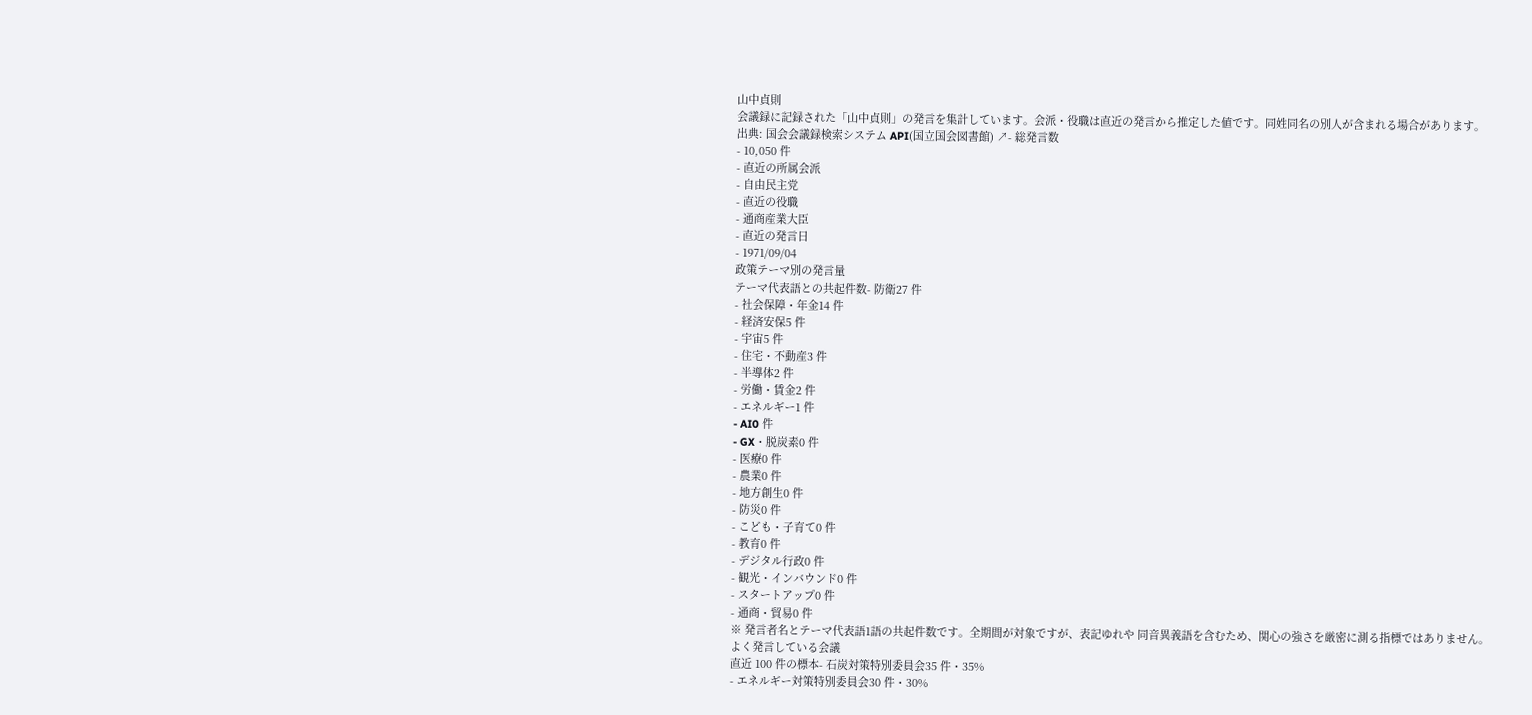山中貞則
会議録に記録された「山中貞則」の発言を集計しています。会派・役職は直近の発言から推定した値です。同姓同名の別人が含まれる場合があります。
出典: 国会会議録検索システム API(国立国会図書館) ↗- 総発言数
- 10,050 件
- 直近の所属会派
- 自由民主党
- 直近の役職
- 通商産業大臣
- 直近の発言日
- 1971/09/04
政策テーマ別の発言量
テーマ代表語との共起件数- 防衛27 件
- 社会保障・年金14 件
- 経済安保5 件
- 宇宙5 件
- 住宅・不動産3 件
- 半導体2 件
- 労働・賃金2 件
- エネルギー1 件
- AI0 件
- GX・脱炭素0 件
- 医療0 件
- 農業0 件
- 地方創生0 件
- 防災0 件
- こども・子育て0 件
- 教育0 件
- デジタル行政0 件
- 観光・インバウンド0 件
- スタートアップ0 件
- 通商・貿易0 件
※ 発言者名とテーマ代表語1語の共起件数です。全期間が対象ですが、表記ゆれや 同音異義語を含むため、関心の強さを厳密に測る指標ではありません。
よく発言している会議
直近 100 件の標本- 石炭対策特別委員会35 件・35%
- エネルギー対策特別委員会30 件・30%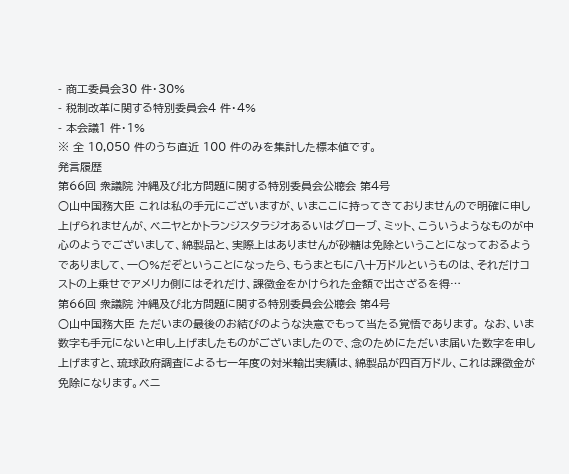- 商工委員会30 件・30%
- 税制改革に関する特別委員会4 件・4%
- 本会議1 件・1%
※ 全 10,050 件のうち直近 100 件のみを集計した標本値です。
発言履歴
第66回 衆議院 沖縄及び北方問題に関する特別委員会公聴会 第4号
○山中国務大臣 これは私の手元にございますが、いまここに持ってきておりませんので明確に申し上げられませんが、ベニヤとかトランジスタラジオあるいはグローブ、ミット、こういうようなものが中心のようでございまして、綿製品と、実際上はありませんが砂糖は免除ということになっておるようでありまして、一〇%だぞということになったら、もうまともに八十万ドルというものは、それだけコストの上乗せでアメリカ側にはそれだけ、課徴金をかけられた金額で出さざるを得…
第66回 衆議院 沖縄及び北方問題に関する特別委員会公聴会 第4号
○山中国務大臣 ただいまの最後のお結びのような決意でもって当たる覚悟であります。 なお、いま数字も手元にないと申し上げましたものがございましたので、念のためにただいま届いた数字を申し上げますと、琉球政府調査による七一年度の対米輸出実績は、綿製品が四百万ドル、これは課徴金が免除になります。ベニ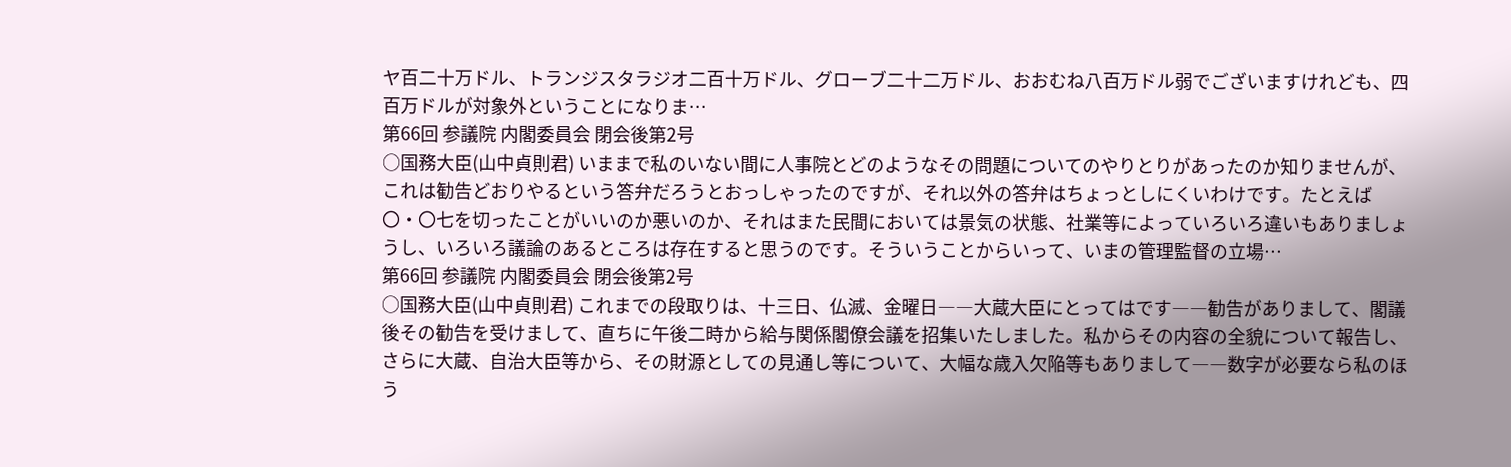ヤ百二十万ドル、トランジスタラジオ二百十万ドル、グローブ二十二万ドル、おおむね八百万ドル弱でございますけれども、四百万ドルが対象外ということになりま…
第66回 参議院 内閣委員会 閉会後第2号
○国務大臣(山中貞則君) いままで私のいない間に人事院とどのようなその問題についてのやりとりがあったのか知りませんが、これは勧告どおりやるという答弁だろうとおっしゃったのですが、それ以外の答弁はちょっとしにくいわけです。たとえば〇・〇七を切ったことがいいのか悪いのか、それはまた民間においては景気の状態、社業等によっていろいろ違いもありましょうし、いろいろ議論のあるところは存在すると思うのです。そういうことからいって、いまの管理監督の立場…
第66回 参議院 内閣委員会 閉会後第2号
○国務大臣(山中貞則君) これまでの段取りは、十三日、仏滅、金曜日――大蔵大臣にとってはです――勧告がありまして、閣議後その勧告を受けまして、直ちに午後二時から給与関係閣僚会議を招集いたしました。私からその内容の全貌について報告し、さらに大蔵、自治大臣等から、その財源としての見通し等について、大幅な歳入欠陥等もありまして――数字が必要なら私のほう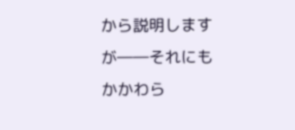から説明しますが――それにもかかわら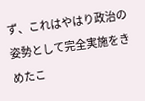ず、これはやはり政治の姿勢として完全実施をきめたこ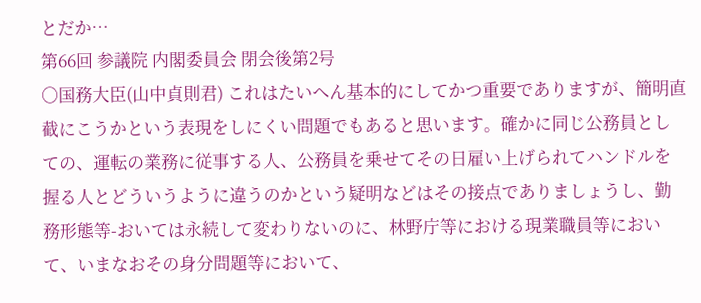とだか…
第66回 参議院 内閣委員会 閉会後第2号
○国務大臣(山中貞則君) これはたいへん基本的にしてかつ重要でありますが、簡明直截にこうかという表現をしにくい問題でもあると思います。確かに同じ公務員としての、運転の業務に従事する人、公務員を乗せてその日雇い上げられてハンドルを握る人とどういうように違うのかという疑明などはその接点でありましょうし、勤務形態等-おいては永続して変わりないのに、林野庁等における現業職員等において、いまなおその身分問題等において、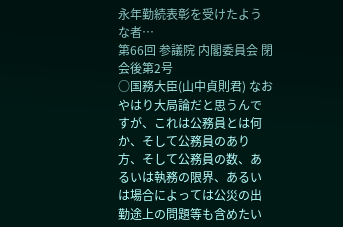永年勤続表彰を受けたような者…
第66回 参議院 内閣委員会 閉会後第2号
○国務大臣(山中貞則君) なおやはり大局論だと思うんですが、これは公務員とは何か、そして公務員のあり方、そして公務員の数、あるいは執務の限界、あるいは場合によっては公災の出勤途上の問題等も含めたい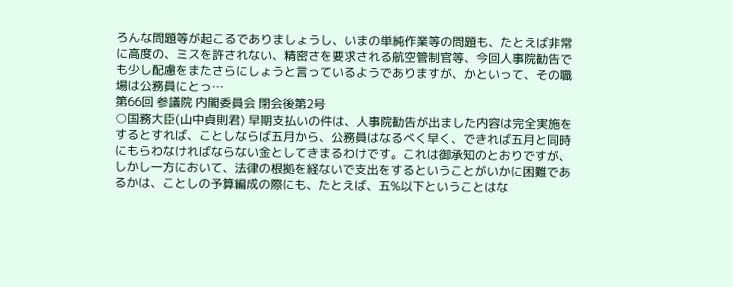ろんな問題等が起こるでありましょうし、いまの単純作業等の問題も、たとえば非常に高度の、ミスを許されない、精密さを要求される航空管制官等、今回人事院勧告でも少し配慮をまたさらにしょうと言っているようでありますが、かといって、その職場は公務員にとっ…
第66回 参議院 内閣委員会 閉会後第2号
○国務大臣(山中貞則君) 早期支払いの件は、人事院勧告が出ました内容は完全実施をするとすれば、ことしならば五月から、公務員はなるべく早く、できれば五月と同時にもらわなければならない金としてきまるわけです。これは御承知のとおりですが、しかし一方において、法律の根拠を経ないで支出をするということがいかに困難であるかは、ことしの予算編成の際にも、たとえば、五%以下ということはな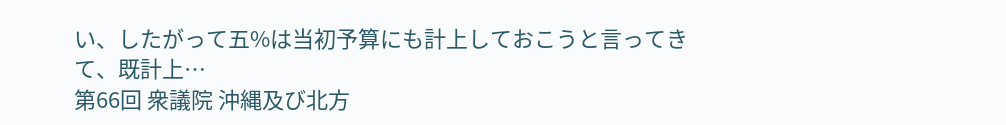い、したがって五%は当初予算にも計上しておこうと言ってきて、既計上…
第66回 衆議院 沖縄及び北方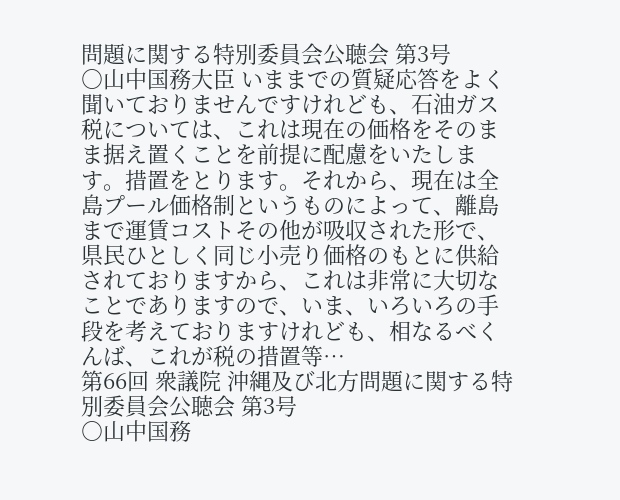問題に関する特別委員会公聴会 第3号
○山中国務大臣 いままでの質疑応答をよく聞いておりませんですけれども、石油ガス税については、これは現在の価格をそのまま据え置くことを前提に配慮をいたします。措置をとります。それから、現在は全島プール価格制というものによって、離島まで運賃コストその他が吸収された形で、県民ひとしく同じ小売り価格のもとに供給されておりますから、これは非常に大切なことでありますので、いま、いろいろの手段を考えておりますけれども、相なるべくんば、これが税の措置等…
第66回 衆議院 沖縄及び北方問題に関する特別委員会公聴会 第3号
○山中国務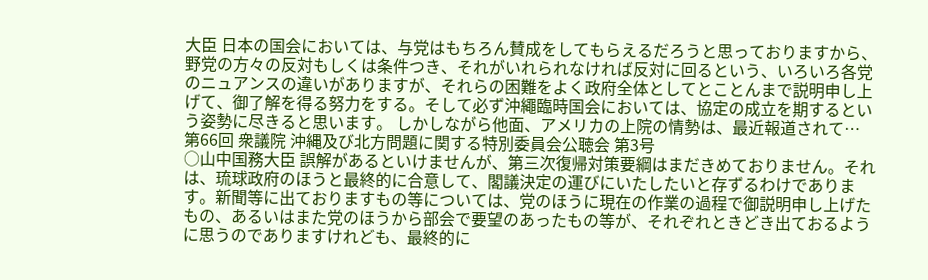大臣 日本の国会においては、与党はもちろん賛成をしてもらえるだろうと思っておりますから、野党の方々の反対もしくは条件つき、それがいれられなければ反対に回るという、いろいろ各党のニュアンスの違いがありますが、それらの困難をよく政府全体としてとことんまで説明申し上げて、御了解を得る努力をする。そして必ず沖繩臨時国会においては、協定の成立を期するという姿勢に尽きると思います。 しかしながら他面、アメリカの上院の情勢は、最近報道されて…
第66回 衆議院 沖縄及び北方問題に関する特別委員会公聴会 第3号
○山中国務大臣 誤解があるといけませんが、第三次復帰対策要綱はまだきめておりません。それは、琉球政府のほうと最終的に合意して、閣議決定の運びにいたしたいと存ずるわけであります。新聞等に出ておりますもの等については、党のほうに現在の作業の過程で御説明申し上げたもの、あるいはまた党のほうから部会で要望のあったもの等が、それぞれときどき出ておるように思うのでありますけれども、最終的に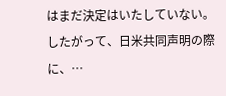はまだ決定はいたしていない。したがって、日米共同声明の際に、…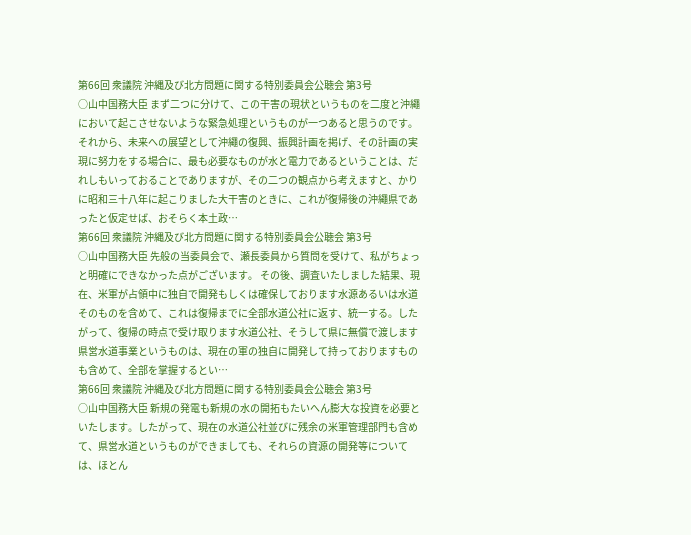第66回 衆議院 沖縄及び北方問題に関する特別委員会公聴会 第3号
○山中国務大臣 まず二つに分けて、この干害の現状というものを二度と沖繩において起こさせないような緊急処理というものが一つあると思うのです。それから、未来への展望として沖繩の復興、振興計画を掲げ、その計画の実現に努力をする場合に、最も必要なものが水と電力であるということは、だれしもいっておることでありますが、その二つの観点から考えますと、かりに昭和三十八年に起こりました大干害のときに、これが復帰後の沖繩県であったと仮定せば、おそらく本土政…
第66回 衆議院 沖縄及び北方問題に関する特別委員会公聴会 第3号
○山中国務大臣 先般の当委員会で、瀬長委員から質問を受けて、私がちょっと明確にできなかった点がございます。 その後、調査いたしました結果、現在、米軍が占領中に独自で開発もしくは確保しております水源あるいは水道そのものを含めて、これは復帰までに全部水道公社に返す、統一する。したがって、復帰の時点で受け取ります水道公社、そうして県に無償で渡します県営水道事業というものは、現在の軍の独自に開発して持っておりますものも含めて、全部を掌握するとい…
第66回 衆議院 沖縄及び北方問題に関する特別委員会公聴会 第3号
○山中国務大臣 新規の発電も新規の水の開拓もたいへん膨大な投資を必要といたします。したがって、現在の水道公社並びに残余の米軍管理部門も含めて、県営水道というものができましても、それらの資源の開発等については、ほとん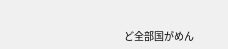ど全部国がめん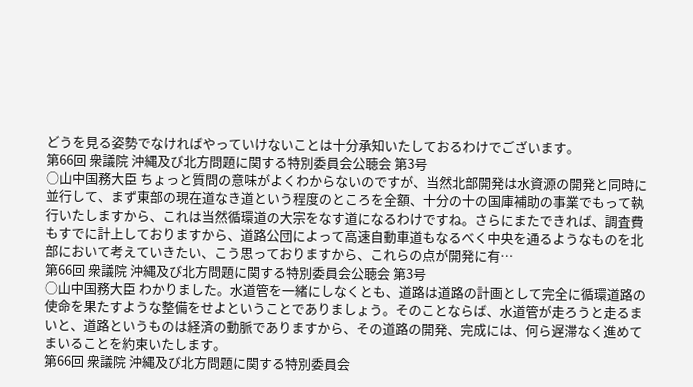どうを見る姿勢でなければやっていけないことは十分承知いたしておるわけでございます。
第66回 衆議院 沖縄及び北方問題に関する特別委員会公聴会 第3号
○山中国務大臣 ちょっと質問の意味がよくわからないのですが、当然北部開発は水資源の開発と同時に並行して、まず東部の現在道なき道という程度のところを全額、十分の十の国庫補助の事業でもって執行いたしますから、これは当然循環道の大宗をなす道になるわけですね。さらにまたできれば、調査費もすでに計上しておりますから、道路公団によって高速自動車道もなるべく中央を通るようなものを北部において考えていきたい、こう思っておりますから、これらの点が開発に有…
第66回 衆議院 沖縄及び北方問題に関する特別委員会公聴会 第3号
○山中国務大臣 わかりました。水道管を一緒にしなくとも、道路は道路の計画として完全に循環道路の使命を果たすような整備をせよということでありましょう。そのことならば、水道管が走ろうと走るまいと、道路というものは経済の動脈でありますから、その道路の開発、完成には、何ら遅滞なく進めてまいることを約束いたします。
第66回 衆議院 沖縄及び北方問題に関する特別委員会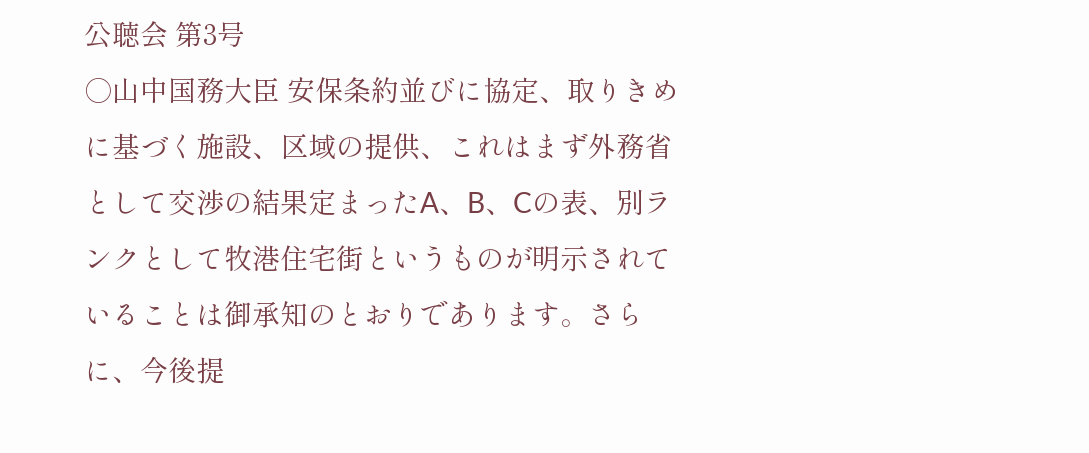公聴会 第3号
○山中国務大臣 安保条約並びに協定、取りきめに基づく施設、区域の提供、これはまず外務省として交渉の結果定まったA、B、Cの表、別ランクとして牧港住宅街というものが明示されていることは御承知のとおりであります。さらに、今後提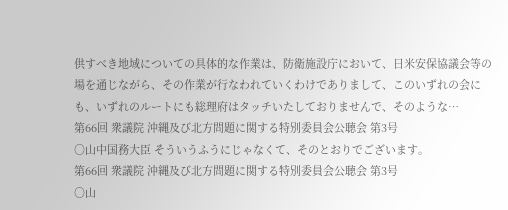供すべき地域についての具体的な作業は、防衛施設庁において、日米安保協議会等の場を通じながら、その作業が行なわれていくわけでありまして、このいずれの会にも、いずれのルートにも総理府はタッチいたしておりませんで、そのような…
第66回 衆議院 沖縄及び北方問題に関する特別委員会公聴会 第3号
○山中国務大臣 そういうふうにじゃなくて、そのとおりでございます。
第66回 衆議院 沖縄及び北方問題に関する特別委員会公聴会 第3号
○山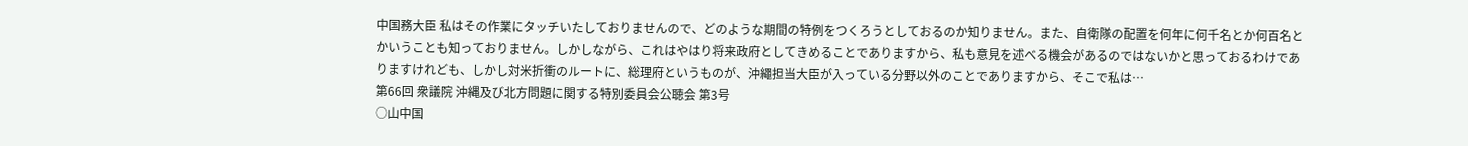中国務大臣 私はその作業にタッチいたしておりませんので、どのような期間の特例をつくろうとしておるのか知りません。また、自衛隊の配置を何年に何千名とか何百名とかいうことも知っておりません。しかしながら、これはやはり将来政府としてきめることでありますから、私も意見を述べる機会があるのではないかと思っておるわけでありますけれども、しかし対米折衝のルートに、総理府というものが、沖繩担当大臣が入っている分野以外のことでありますから、そこで私は…
第66回 衆議院 沖縄及び北方問題に関する特別委員会公聴会 第3号
○山中国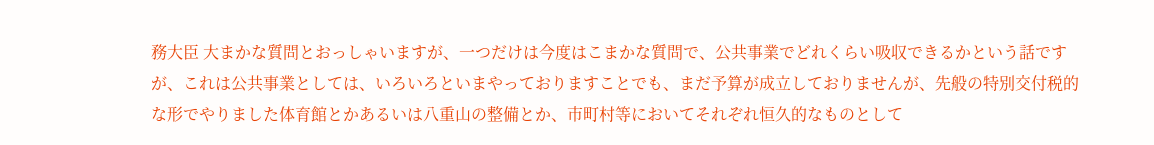務大臣 大まかな質問とおっしゃいますが、一つだけは今度はこまかな質問で、公共事業でどれくらい吸収できるかという話ですが、これは公共事業としては、いろいろといまやっておりますことでも、まだ予算が成立しておりませんが、先般の特別交付税的な形でやりました体育館とかあるいは八重山の整備とか、市町村等においてそれぞれ恒久的なものとして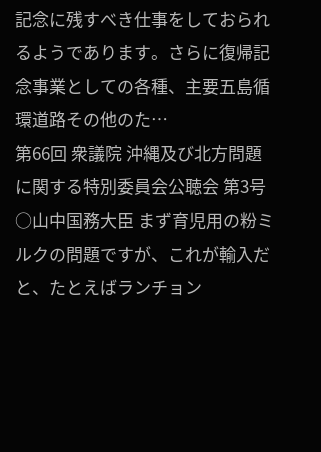記念に残すべき仕事をしておられるようであります。さらに復帰記念事業としての各種、主要五島循環道路その他のた…
第66回 衆議院 沖縄及び北方問題に関する特別委員会公聴会 第3号
○山中国務大臣 まず育児用の粉ミルクの問題ですが、これが輸入だと、たとえばランチョン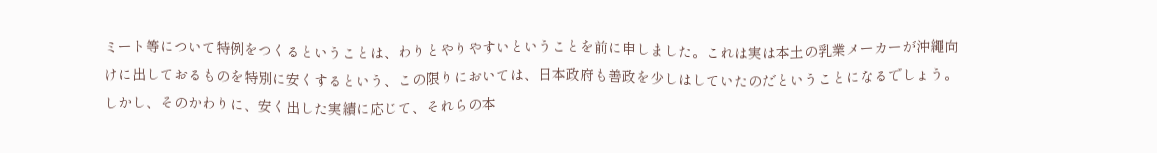ミート等について特例をつくるということは、わりとやりやすいということを前に申しました。これは実は本土の乳業メーカーが沖繩向けに出しておるものを特別に安くするという、この限りにおいては、日本政府も善政を少しはしていたのだということになるでしょう。しかし、そのかわりに、安く出した実績に応じて、それらの本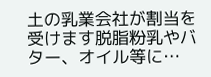土の乳業会社が割当を受けます脱脂粉乳やバター、オイル等に…